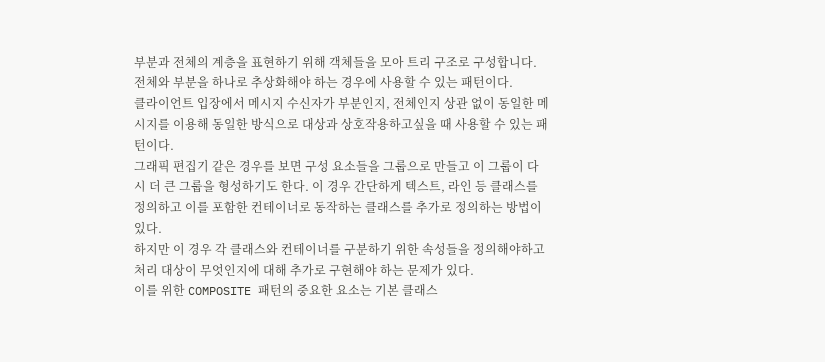부분과 전체의 계층을 표현하기 위해 객체들을 모아 트리 구조로 구성합니다.
전체와 부분을 하나로 추상화해야 하는 경우에 사용할 수 있는 패턴이다.
클라이언트 입장에서 메시지 수신자가 부분인지, 전체인지 상관 없이 동일한 메시지를 이용해 동일한 방식으로 대상과 상호작용하고싶을 때 사용할 수 있는 패턴이다.
그래픽 편집기 같은 경우를 보면 구성 요소들을 그룹으로 만들고 이 그룹이 다시 더 큰 그룹을 형성하기도 한다. 이 경우 간단하게 텍스트, 라인 등 클래스를 정의하고 이를 포함한 컨테이너로 동작하는 클래스를 추가로 정의하는 방법이 있다.
하지만 이 경우 각 클래스와 컨테이너를 구분하기 위한 속성들을 정의해야하고 처리 대상이 무엇인지에 대해 추가로 구현해야 하는 문제가 있다.
이를 위한 COMPOSITE 패턴의 중요한 요소는 기본 클래스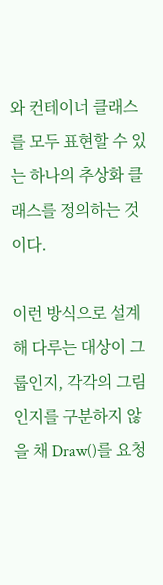와 컨테이너 클래스를 모두 표현할 수 있는 하나의 추상화 클래스를 정의하는 것이다.

이런 방식으로 설계해 다루는 대상이 그룹인지, 각각의 그림인지를 구분하지 않을 채 Draw()를 요청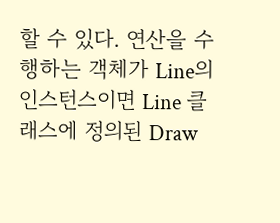할 수 있다. 연산을 수행하는 객체가 Line의 인스턴스이면 Line 클래스에 정의된 Draw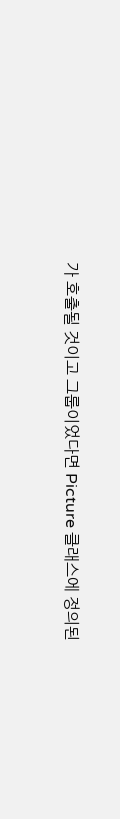가 호출될 것이고 그룹이었다면 Picture 클래스에 정의된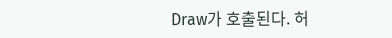Draw가 호출된다. 허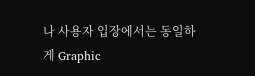나 사용자 입장에서는 동일하게 Graphic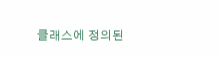클래스에 정의된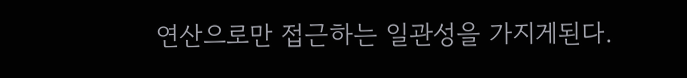연산으로만 접근하는 일관성을 가지게된다.